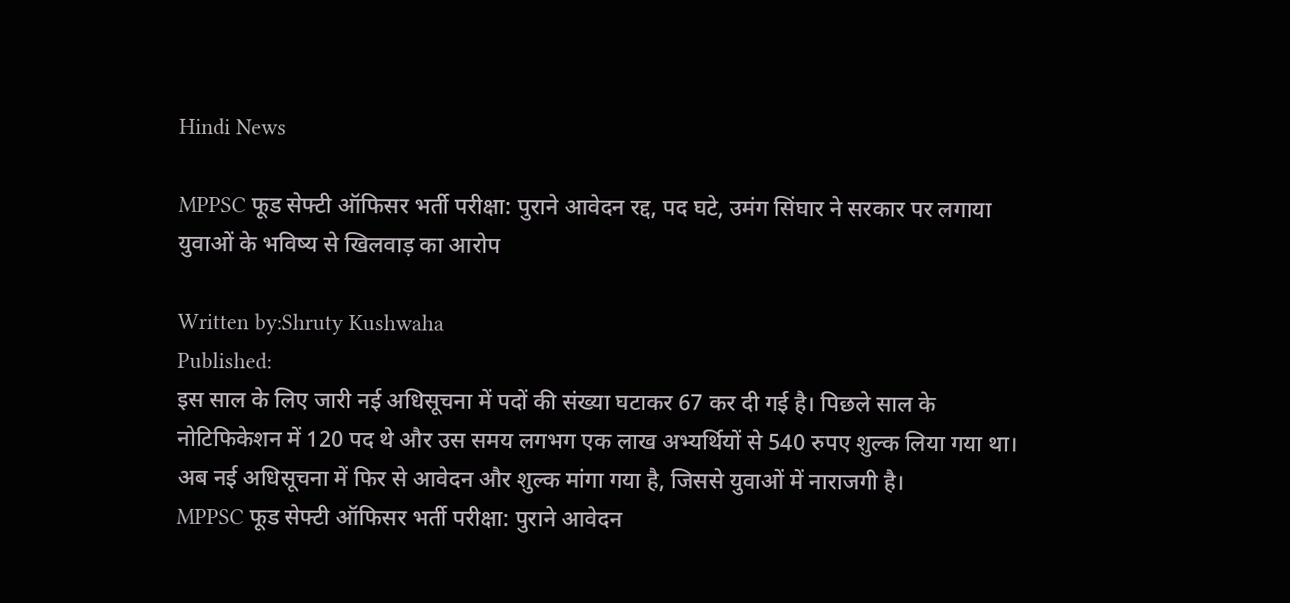Hindi News

MPPSC फूड सेफ्टी ऑफिसर भर्ती परीक्षा: पुराने आवेदन रद्द, पद घटे, उमंग सिंघार ने सरकार पर लगाया युवाओं के भविष्य से खिलवाड़ का आरोप

Written by:Shruty Kushwaha
Published:
इस साल के लिए जारी नई अधिसूचना में पदों की संख्या घटाकर 67 कर दी गई है। पिछले साल के नोटिफिकेशन में 120 पद थे और उस समय लगभग एक लाख अभ्यर्थियों से 540 रुपए शुल्क लिया गया था। अब नई अधिसूचना में फिर से आवेदन और शुल्क मांगा गया है, जिससे युवाओं में नाराजगी है।
MPPSC फूड सेफ्टी ऑफिसर भर्ती परीक्षा: पुराने आवेदन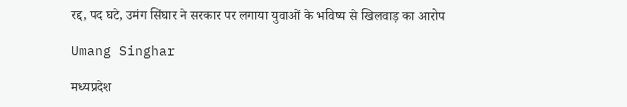रद्द, पद घटे, उमंग सिंघार ने सरकार पर लगाया युवाओं के भविष्य से खिलवाड़ का आरोप

Umang Singhar

मध्यप्रदेश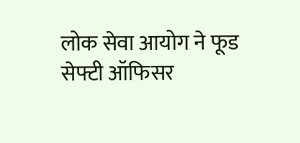लोक सेवा आयोग ने फूड सेफ्टी ऑफिसर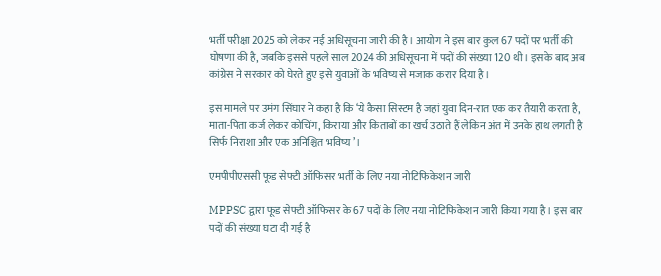भर्ती परीक्षा 2025 को लेकर नई अधिसूचना जारी की है। आयोग ने इस बार कुल 67 पदों पर भर्ती की घोषणा की है, जबकि इससे पहले साल 2024 की अधिसूचना में पदों की संख्या 120 थी। इसके बाद अब कांग्रेस ने सरकार को घेरते हुए इसे युवाओं के भविष्य से मजाक करार दिया है।

इस मामले पर उमंग सिंघार ने कहा है कि ‘ये कैसा सिस्टम है जहां युवा दिन-रात एक कर तैयारी करता है, माता-पिता कर्ज लेकर कोचिंग, किराया और किताबों का खर्च उठाते हैं लेकिन अंत में उनके हाथ लगती है सिर्फ निराशा और एक अनिश्चित भविष्य’।

एमपीपीएससी फूड सेफ्टी ऑफिसर भर्ती के लिए नया नोटिफिकेशन जारी

MPPSC द्वारा फूड सेफ्टी ऑफिसर के 67 पदों के लिए नया नोटिफिकेशन जारी किया गया है। इस बार पदों की संख्या घटा दी गई है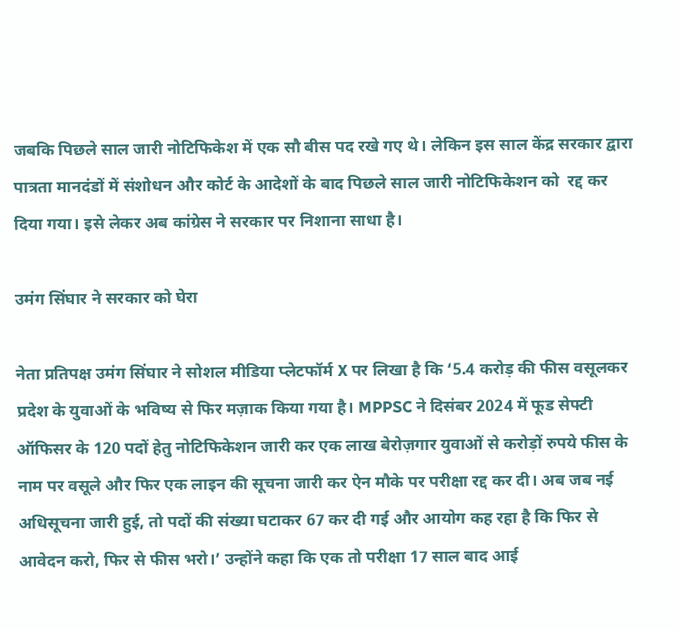जबकि पिछले साल जारी नोटिफिकेश में एक सौ बीस पद रखे गए थे। लेकिन इस साल केंद्र सरकार द्वारा पात्रता मानदंडों में संशोधन और कोर्ट के आदेशों के बाद पिछले साल जारी नोटिफिकेशन को  रद्द कर दिया गया। इसे लेकर अब कांग्रेस ने सरकार पर निशाना साधा है।

उमंग सिंघार ने सरकार को घेरा

नेता प्रतिपक्ष उमंग सिंघार ने सोशल मीडिया प्लेटफॉर्म X पर लिखा है कि ‘5.4 करोड़ की फीस वसूलकर प्रदेश के युवाओं के भविष्य से फिर मज़ाक किया गया है। MPPSC ने दिसंबर 2024 में फूड सेफ्टी ऑफिसर के 120 पदों हेतु नोटिफिकेशन जारी कर एक लाख बेरोज़गार युवाओं से करोड़ों रुपये फीस के नाम पर वसूले और फिर एक लाइन की सूचना जारी कर ऐन मौके पर परीक्षा रद्द कर दी। अब जब नई अधिसूचना जारी हुई, तो पदों की संख्या घटाकर 67 कर दी गई और आयोग कह रहा है कि फिर से आवेदन करो, फिर से फीस भरो।’ उन्होंने कहा कि एक तो परीक्षा 17 साल बाद आई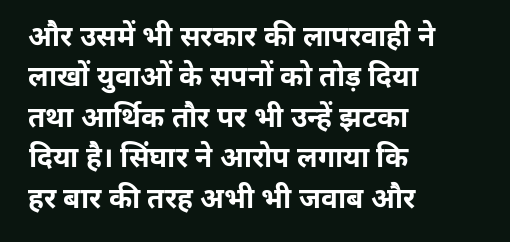और उसमें भी सरकार की लापरवाही ने लाखों युवाओं के सपनों को तोड़ दिया तथा आर्थिक तौर पर भी उन्हें झटका दिया है। सिंघार ने आरोप लगाया कि हर बार की तरह अभी भी जवाब और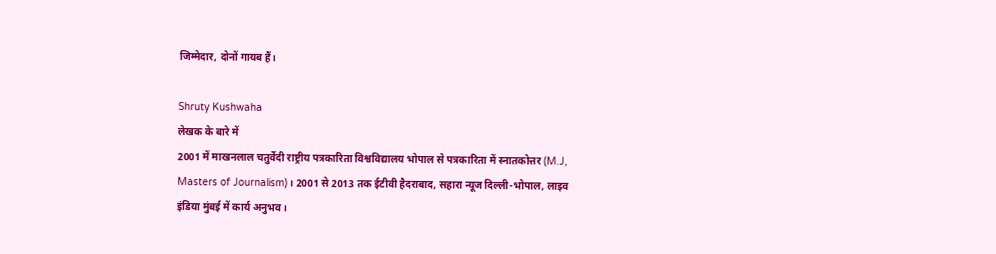जिम्मेदार, दोनों गायब हैं।

Shruty Kushwaha
लेखक के बारे में
2001 में माखनलाल चतुर्वेदी राष्ट्रीय पत्रकारिता विश्वविद्यालय भोपाल से पत्रकारिता में स्नातकोत्तर (M.J, Masters of Journalism)। 2001 से 2013 तक ईटीवी हैदराबाद, सहारा न्यूज दिल्ली-भोपाल, लाइव इंडिया मुंबई में कार्य अनुभव।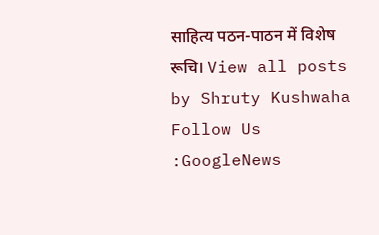साहित्य पठन-पाठन में विशेष रूचि। View all posts by Shruty Kushwaha
Follow Us :GoogleNews